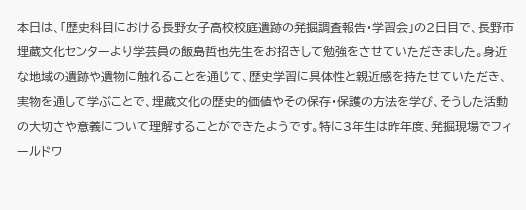本日は、「歴史科目における長野女子高校校庭遺跡の発掘調査報告・学習会」の2日目で、長野市埋蔵文化センターより学芸員の飯島哲也先生をお招きして勉強をさせていただきました。身近な地域の遺跡や遺物に触れることを通じて、歴史学習に具体性と親近感を持たせていただき、実物を通して学ぶことで、埋蔵文化の歴史的価値やその保存・保護の方法を学び、そうした活動の大切さや意義について理解することができたようです。特に3年生は昨年度、発掘現場でフィールドワ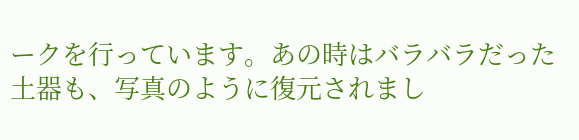ークを行っています。あの時はバラバラだった土器も、写真のように復元されまし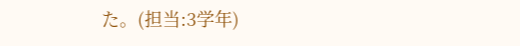た。(担当:3学年)